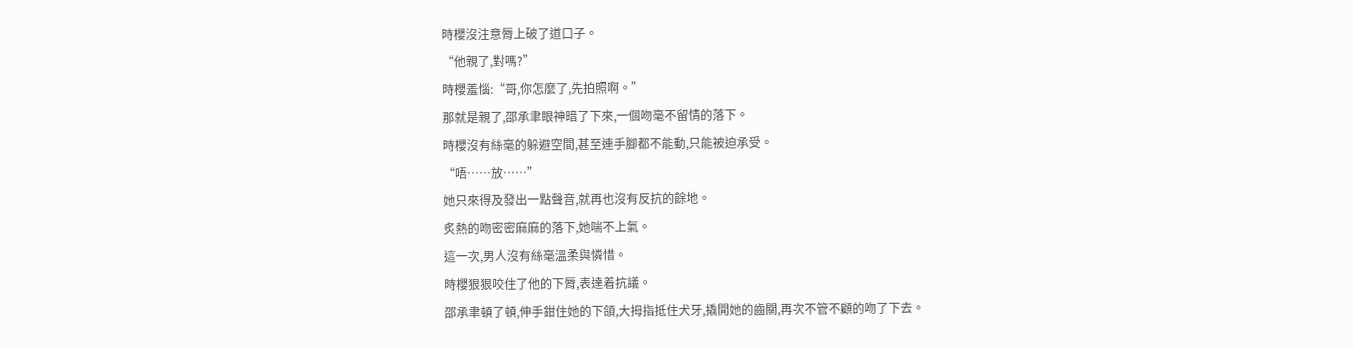時櫻沒注意脣上破了道口子。
“他親了,對嗎?”
時櫻羞惱:“哥,你怎麼了,先拍照啊。”
那就是親了,邵承聿眼神暗了下來,一個吻毫不留情的落下。
時櫻沒有絲毫的躲避空間,甚至連手腳都不能動,只能被迫承受。
“唔……放……”
她只來得及發出一點聲音,就再也沒有反抗的餘地。
炙熱的吻密密麻麻的落下,她喘不上氣。
這一次,男人沒有絲毫溫柔與憐惜。
時櫻狠狠咬住了他的下脣,表達着抗議。
邵承聿頓了頓,伸手鉗住她的下頜,大拇指抵住犬牙,撬開她的齒關,再次不管不顧的吻了下去。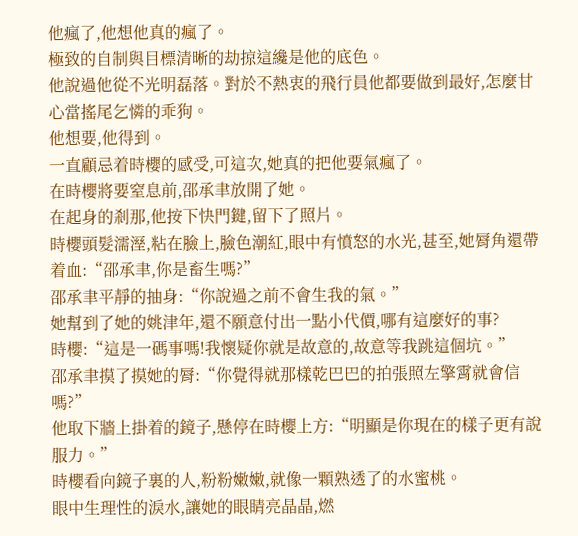他瘋了,他想他真的瘋了。
極致的自制與目標清晰的劫掠這纔是他的底色。
他說過他從不光明磊落。對於不熱衷的飛行員他都要做到最好,怎麼甘心當搖尾乞憐的乖狗。
他想要,他得到。
一直顧忌着時櫻的感受,可這次,她真的把他要氣瘋了。
在時櫻將要窒息前,邵承聿放開了她。
在起身的剎那,他按下快門鍵,留下了照片。
時櫻頭髮濡溼,粘在臉上,臉色潮紅,眼中有憤怒的水光,甚至,她脣角還帶着血:“邵承聿,你是畜生嗎?”
邵承聿平靜的抽身:“你說過之前不會生我的氣。”
她幫到了她的姚津年,還不願意付出一點小代價,哪有這麼好的事?
時櫻:“這是一碼事嗎!我懷疑你就是故意的,故意等我跳這個坑。”
邵承聿摸了摸她的脣:“你覺得就那樣乾巴巴的拍張照左擎霄就會信嗎?”
他取下牆上掛着的鏡子,懸停在時櫻上方:“明顯是你現在的樣子更有說服力。”
時櫻看向鏡子裏的人,粉粉嫩嫩,就像一顆熟透了的水蜜桃。
眼中生理性的淚水,讓她的眼睛亮晶晶,燃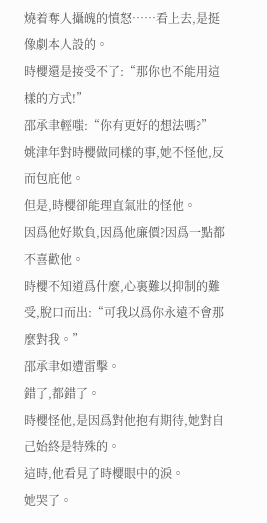燒着奪人攝魄的憤怒……看上去,是挺像劇本人設的。
時櫻還是接受不了:“那你也不能用這樣的方式!”
邵承聿輕嗤:“你有更好的想法嗎?”
姚津年對時櫻做同樣的事,她不怪他,反而包庇他。
但是,時櫻卻能理直氣壯的怪他。
因爲他好欺負,因爲他廉價?因爲一點都不喜歡他。
時櫻不知道爲什麼,心裏難以抑制的難受,脫口而出:“可我以爲你永遠不會那麼對我。”
邵承聿如遭雷擊。
錯了,都錯了。
時櫻怪他,是因爲對他抱有期待,她對自己始終是特殊的。
這時,他看見了時櫻眼中的淚。
她哭了。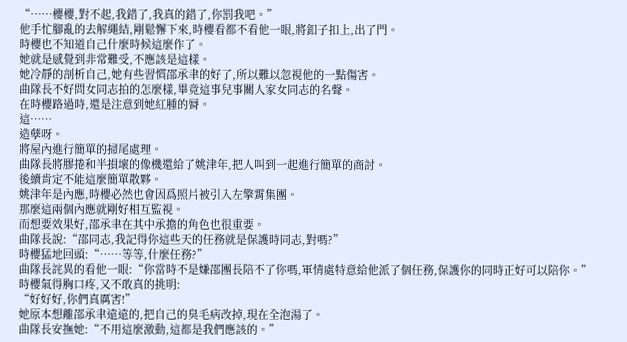“……櫻櫻,對不起,我錯了,我真的錯了,你罰我吧。”
他手忙腳亂的去解繩結,剛鬆懈下來,時櫻看都不看他一眼,將釦子扣上,出了門。
時櫻也不知道自己什麼時候這麼作了。
她就是感覺到非常難受,不應該是這樣。
她冷靜的剖析自己,她有些習慣邵承聿的好了,所以難以忽視他的一點傷害。
曲隊長不好問女同志拍的怎麼樣,畢竟這事兒事關人家女同志的名聲。
在時櫻路過時,還是注意到她紅腫的脣。
這……
造孽呀。
將屋內進行簡單的掃尾處理。
曲隊長將膠捲和半損壞的像機還給了姚津年,把人叫到一起進行簡單的商討。
後續肯定不能這麼簡單散夥。
姚津年是內應,時櫻必然也會因爲照片被引入左擎霄集團。
那麼這兩個內應就剛好相互監視。
而想要效果好,邵承聿在其中承擔的角色也很重要。
曲隊長說:“邵同志,我記得你這些天的任務就是保護時同志,對嗎?”
時櫻猛地回頭:“……等等,什麼任務?”
曲隊長詫異的看他一眼:“你當時不是嫌邵團長陪不了你嗎,軍情處特意給他派了個任務,保護你的同時正好可以陪你。”
時櫻氣得胸口疼,又不敢真的挑明:
“好好好,你們真厲害!”
她原本想離邵承聿遠遠的,把自己的臭毛病改掉,現在全泡湯了。
曲隊長安撫她:“不用這麼激動,這都是我們應該的。”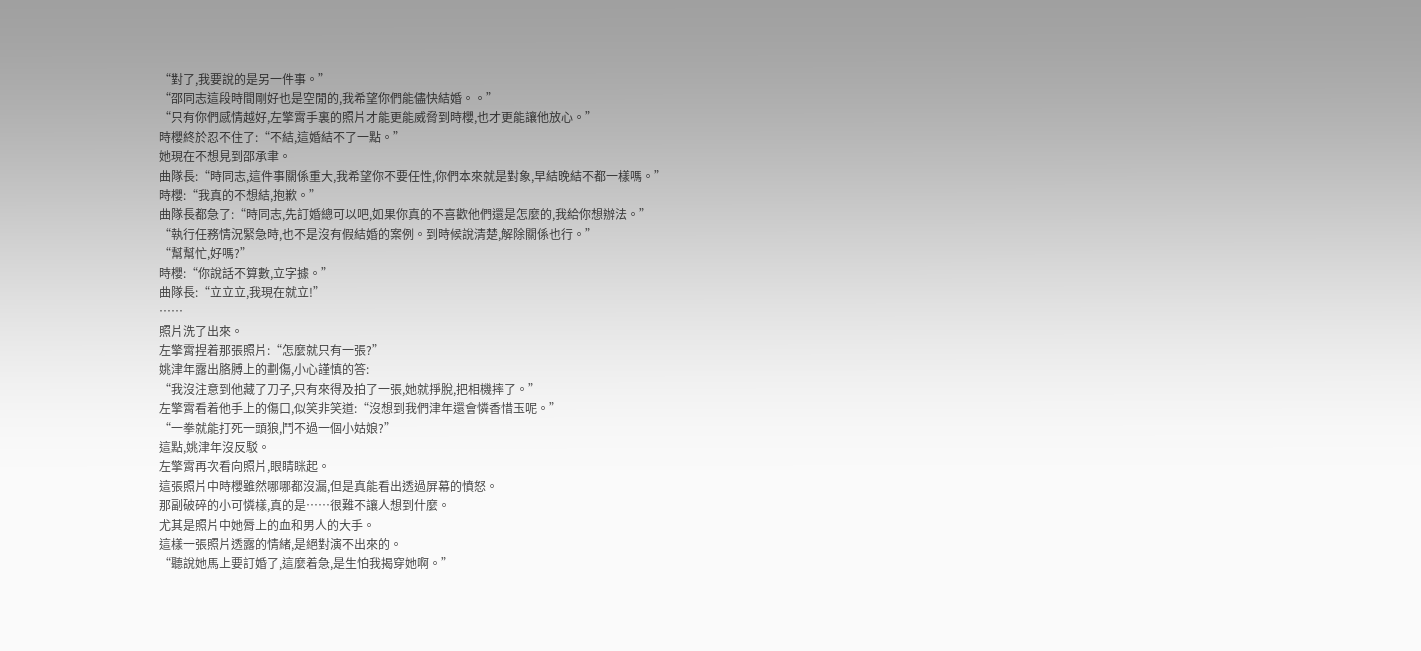“對了,我要說的是另一件事。”
“邵同志這段時間剛好也是空閒的,我希望你們能儘快結婚。。”
“只有你們感情越好,左擎霄手裏的照片才能更能威脅到時櫻,也才更能讓他放心。”
時櫻終於忍不住了:“不結,這婚結不了一點。”
她現在不想見到邵承聿。
曲隊長:“時同志,這件事關係重大,我希望你不要任性,你們本來就是對象,早結晚結不都一樣嗎。”
時櫻:“我真的不想結,抱歉。”
曲隊長都急了:“時同志,先訂婚總可以吧,如果你真的不喜歡他們還是怎麼的,我給你想辦法。”
“執行任務情況緊急時,也不是沒有假結婚的案例。到時候說清楚,解除關係也行。”
“幫幫忙,好嗎?”
時櫻:“你說話不算數,立字據。”
曲隊長:“立立立,我現在就立!”
……
照片洗了出來。
左擎霄捏着那張照片:“怎麼就只有一張?”
姚津年露出胳膊上的劃傷,小心謹慎的答:
“我沒注意到他藏了刀子,只有來得及拍了一張,她就掙脫,把相機摔了。”
左擎霄看着他手上的傷口,似笑非笑道:“沒想到我們津年還會憐香惜玉呢。”
“一拳就能打死一頭狼,鬥不過一個小姑娘?”
這點,姚津年沒反駁。
左擎霄再次看向照片,眼睛眯起。
這張照片中時櫻雖然哪哪都沒漏,但是真能看出透過屏幕的憤怒。
那副破碎的小可憐樣,真的是……很難不讓人想到什麼。
尤其是照片中她脣上的血和男人的大手。
這樣一張照片透露的情緒,是絕對演不出來的。
“聽說她馬上要訂婚了,這麼着急,是生怕我揭穿她啊。”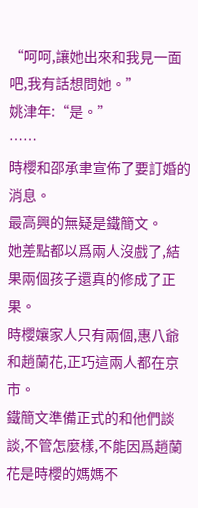“呵呵,讓她出來和我見一面吧,我有話想問她。”
姚津年:“是。”
……
時櫻和邵承聿宣佈了要訂婚的消息。
最高興的無疑是鐵簡文。
她差點都以爲兩人沒戲了,結果兩個孩子還真的修成了正果。
時櫻孃家人只有兩個,惠八爺和趙蘭花,正巧這兩人都在京市。
鐵簡文準備正式的和他們談談,不管怎麼樣,不能因爲趙蘭花是時櫻的媽媽不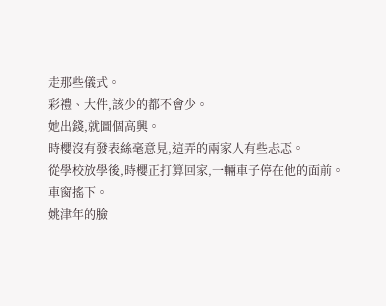走那些儀式。
彩禮、大件,該少的都不會少。
她出錢,就圖個高興。
時櫻沒有發表絲毫意見,這弄的兩家人有些忐忑。
從學校放學後,時櫻正打算回家,一輛車子停在他的面前。
車窗搖下。
姚津年的臉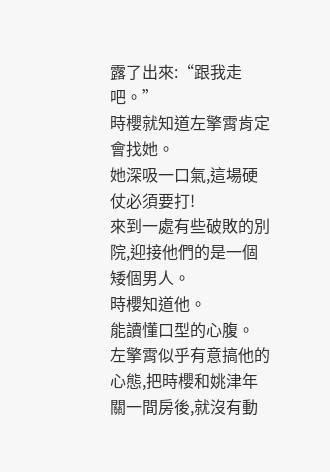露了出來:“跟我走吧。”
時櫻就知道左擎霄肯定會找她。
她深吸一口氣,這場硬仗必須要打!
來到一處有些破敗的別院,迎接他們的是一個矮個男人。
時櫻知道他。
能讀懂口型的心腹。
左擎霄似乎有意搞他的心態,把時櫻和姚津年關一間房後,就沒有動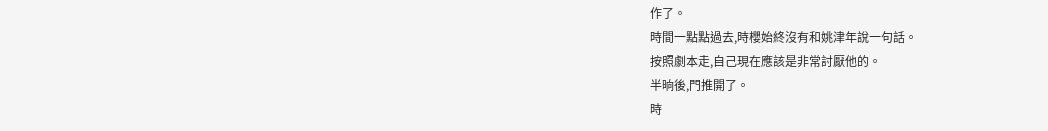作了。
時間一點點過去,時櫻始終沒有和姚津年說一句話。
按照劇本走,自己現在應該是非常討厭他的。
半晌後,門推開了。
時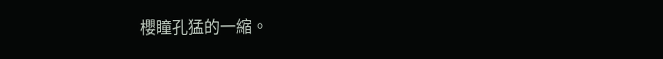櫻瞳孔猛的一縮。